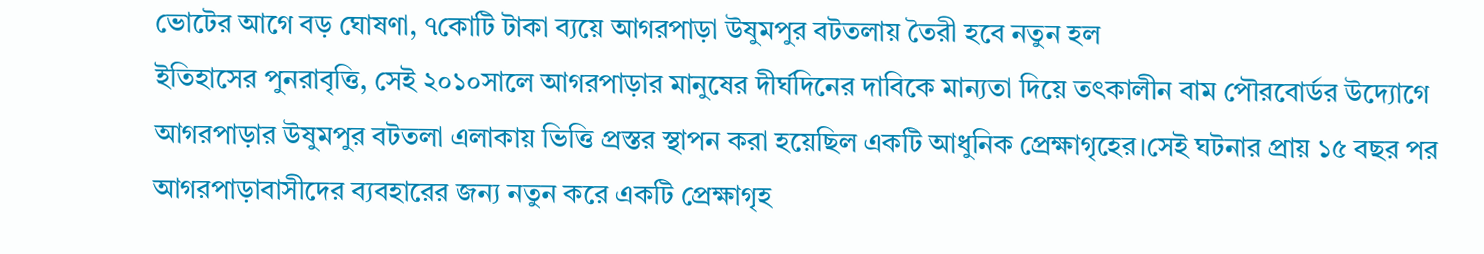ভোটের আগে বড় ঘোষণা, ৭কোটি টাকা ব্যয়ে আগরপাড়া উষুমপুর বটতলায় তৈরী হবে নতুন হল
ইতিহাসের পুনরাবৃত্তি, সেই ২০১০সালে আগরপাড়ার মানুষের দীর্ঘদিনের দাবিকে মান্যতা দিয়ে তৎকালীন বাম পৌরবোর্ডর উদ্যোগে আগরপাড়ার উষুমপুর বটতলা এলাকায় ভিত্তি প্রস্তর স্থাপন করা হয়েছিল একটি আধুনিক প্রেক্ষাগৃহের।সেই ঘটনার প্রায় ১৫ বছর পর আগরপাড়াবাসীদের ব্যবহারের জন্য নতুন করে একটি প্রেক্ষাগৃহ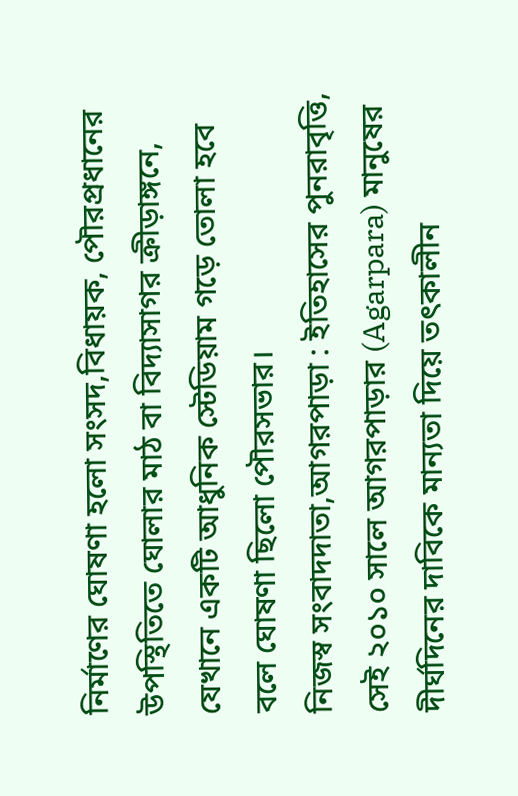নির্মাণের ঘোষণা হলো সংসদ,বিধায়ক, পৌরপ্রধানের উপস্থিতিতে ঘোলার মাঠ বা বিদ্যাসাগর ক্রীড়াঙ্গনে, যেখানে একটি আধুনিক স্টেডিয়াম গড়ে তোলা হবে বলে ঘোষণা ছিলো পৌরসভার।
নিজস্ব সংবাদদাতা,আগরপাড়া : ইতিহাসের পুনরাবৃত্তি, সেই ২০১০ সালে আগরপাড়ার (Agarpara) মানুষের দীর্ঘদিনের দাবিকে মান্যতা দিয়ে তৎকালীন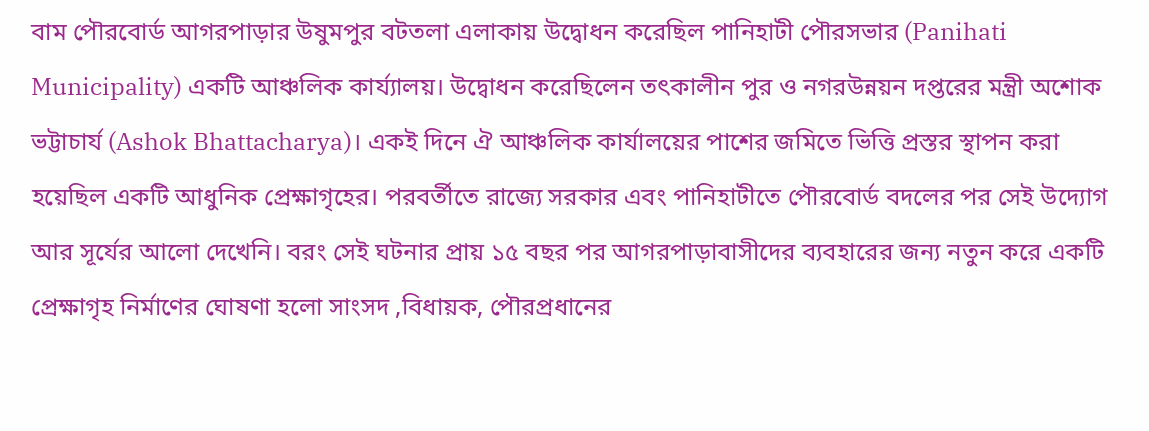বাম পৌরবোর্ড আগরপাড়ার উষুমপুর বটতলা এলাকায় উদ্বোধন করেছিল পানিহাটী পৌরসভার (Panihati Municipality) একটি আঞ্চলিক কার্য্যালয়। উদ্বোধন করেছিলেন তৎকালীন পুর ও নগরউন্নয়ন দপ্তরের মন্ত্রী অশোক ভট্টাচার্য (Ashok Bhattacharya)। একই দিনে ঐ আঞ্চলিক কার্যালয়ের পাশের জমিতে ভিত্তি প্রস্তর স্থাপন করা হয়েছিল একটি আধুনিক প্রেক্ষাগৃহের। পরবর্তীতে রাজ্যে সরকার এবং পানিহাটীতে পৌরবোর্ড বদলের পর সেই উদ্যোগ আর সূর্যের আলো দেখেনি। বরং সেই ঘটনার প্রায় ১৫ বছর পর আগরপাড়াবাসীদের ব্যবহারের জন্য নতুন করে একটি প্রেক্ষাগৃহ নির্মাণের ঘোষণা হলো সাংসদ ,বিধায়ক, পৌরপ্রধানের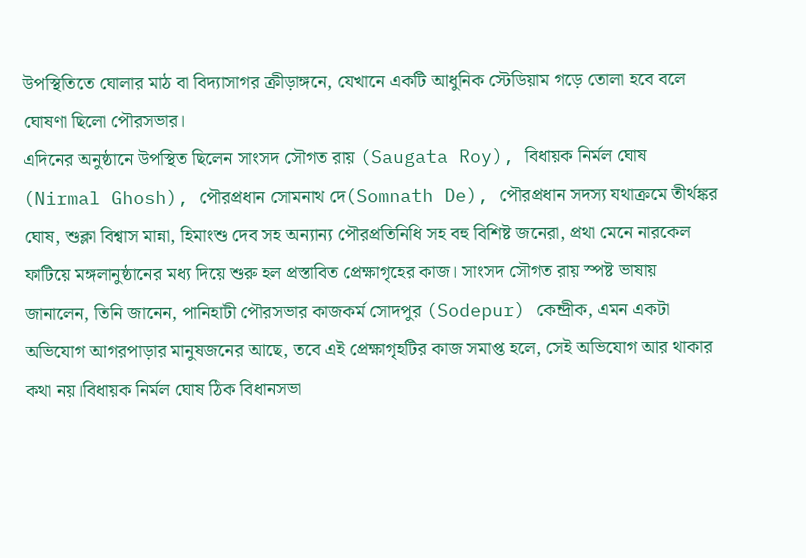উপস্থিতিতে ঘোলার মাঠ বা বিদ্যাসাগর ক্রীড়াঙ্গনে, যেখানে একটি আধুনিক স্টেডিয়াম গড়ে তোলা হবে বলে ঘোষণা ছিলো পৌরসভার।
এদিনের অনুষ্ঠানে উপস্থিত ছিলেন সাংসদ সৌগত রায় (Saugata Roy), বিধায়ক নির্মল ঘোষ (Nirmal Ghosh), পৌরপ্রধান সোমনাথ দে(Somnath De), পৌরপ্রধান সদস্য যথাক্রমে তীর্থঙ্কর ঘোষ, শুক্লা বিশ্বাস মান্না, হিমাংশু দেব সহ অন্যান্য পৌরপ্রতিনিধি সহ বহু বিশিষ্ট জনেরা, প্রথা মেনে নারকেল ফাটিয়ে মঙ্গলানুষ্ঠানের মধ্য দিয়ে শুরু হল প্রস্তাবিত প্রেক্ষাগৃহের কাজ। সাংসদ সৌগত রায় স্পষ্ট ভাষায় জানালেন, তিনি জানেন, পানিহাটী পৌরসভার কাজকর্ম সোদপুর (Sodepur) কেন্দ্রীক, এমন একটা অভিযোগ আগরপাড়ার মানুষজনের আছে, তবে এই প্রেক্ষাগৃহটির কাজ সমাপ্ত হলে, সেই অভিযোগ আর থাকার কথা নয়।বিধায়ক নির্মল ঘোষ ঠিক বিধানসভা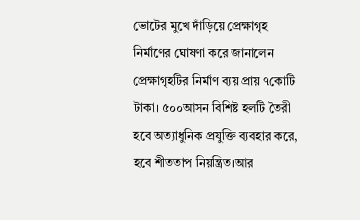ভোটের মুখে দাঁড়িয়ে প্রেক্ষাগৃহ নির্মাণের ঘোষণা করে জানালেন প্রেক্ষাগৃহটির নির্মাণ ব্যয় প্রায় ৭কোটি টাকা। ৫০০আসন বিশিষ্ট হলটি তৈরী হবে অত্যাধুনিক প্রযুক্তি ব্যবহার করে, হবে শীততাপ নিয়ন্ত্রিত।আর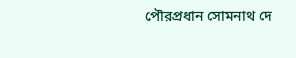পৌরপ্রধান সোমনাথ দে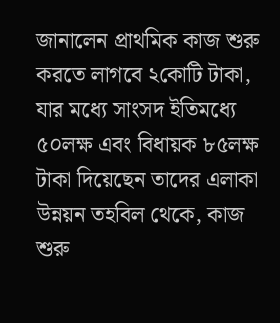জানালেন প্রাথমিক কাজ শুরু করতে লাগবে ২কোটি টাকা, যার মধ্যে সাংসদ ইতিমধ্যে ৫০লক্ষ এবং বিধায়ক ৮৫লক্ষ টাকা দিয়েছেন তাদের এলাকা উন্নয়ন তহবিল থেকে, কাজ শুরু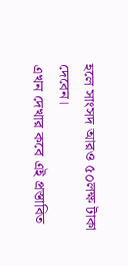হলে সাংসদ আরও ৫০লক্ষ টাকা দেবেন।
এখন দেখার কবে এই প্রস্তাবিত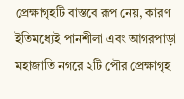প্রেক্ষাগৃহটি বাস্তবে রূপ নেয়, কারণ ইতিমধ্যেই পানশীলা এবং আগরপাড়া মহাজাতি নগরে ২টি পৌর প্রেক্ষাগৃহ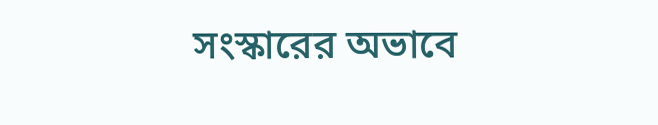সংস্কারের অভাবে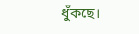ধুঁকছে।